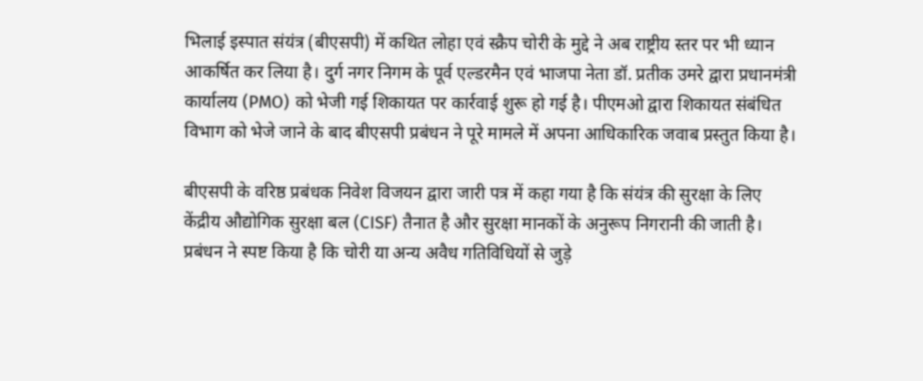भिलाई इस्पात संयंत्र (बीएसपी) में कथित लोहा एवं स्क्रैप चोरी के मुद्दे ने अब राष्ट्रीय स्तर पर भी ध्यान आकर्षित कर लिया है। दुर्ग नगर निगम के पूर्व एल्डरमैन एवं भाजपा नेता डॉ. प्रतीक उमरे द्वारा प्रधानमंत्री कार्यालय (PMO) को भेजी गई शिकायत पर कार्रवाई शुरू हो गई है। पीएमओ द्वारा शिकायत संबंधित विभाग को भेजे जाने के बाद बीएसपी प्रबंधन ने पूरे मामले में अपना आधिकारिक जवाब प्रस्तुत किया है।

बीएसपी के वरिष्ठ प्रबंधक निवेश विजयन द्वारा जारी पत्र में कहा गया है कि संयंत्र की सुरक्षा के लिए केंद्रीय औद्योगिक सुरक्षा बल (CISF) तैनात है और सुरक्षा मानकों के अनुरूप निगरानी की जाती है। प्रबंधन ने स्पष्ट किया है कि चोरी या अन्य अवैध गतिविधियों से जुड़े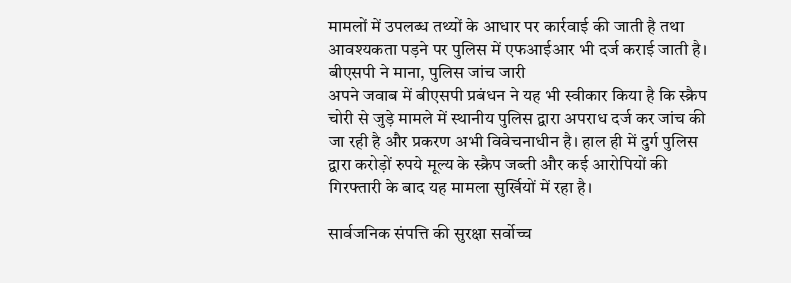मामलों में उपलब्ध तथ्यों के आधार पर कार्रवाई की जाती है तथा आवश्यकता पड़ने पर पुलिस में एफआईआर भी दर्ज कराई जाती है।
बीएसपी ने माना, पुलिस जांच जारी
अपने जवाब में बीएसपी प्रबंधन ने यह भी स्वीकार किया है कि स्क्रैप चोरी से जुड़े मामले में स्थानीय पुलिस द्वारा अपराध दर्ज कर जांच की जा रही है और प्रकरण अभी विवेचनाधीन है। हाल ही में दुर्ग पुलिस द्वारा करोड़ों रुपये मूल्य के स्क्रैप जब्ती और कई आरोपियों की गिरफ्तारी के बाद यह मामला सुर्खियों में रहा है।

सार्वजनिक संपत्ति की सुरक्षा सर्वोच्च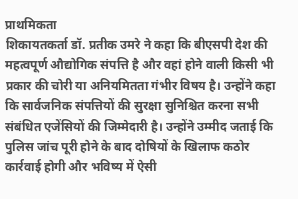प्राथमिकता
शिकायतकर्ता डॉ. प्रतीक उमरे ने कहा कि बीएसपी देश की महत्वपूर्ण औद्योगिक संपत्ति है और वहां होने वाली किसी भी प्रकार की चोरी या अनियमितता गंभीर विषय है। उन्होंने कहा कि सार्वजनिक संपत्तियों की सुरक्षा सुनिश्चित करना सभी संबंधित एजेंसियों की जिम्मेदारी है। उन्होंने उम्मीद जताई कि पुलिस जांच पूरी होने के बाद दोषियों के खिलाफ कठोर कार्रवाई होगी और भविष्य में ऐसी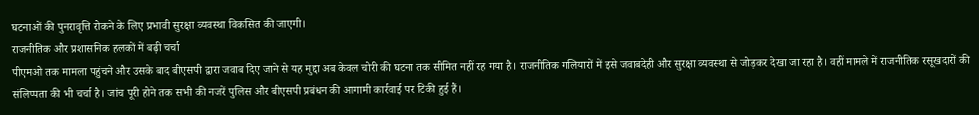घटनाओं की पुनरावृत्ति रोकने के लिए प्रभावी सुरक्षा व्यवस्था विकसित की जाएगी।
राजनीतिक और प्रशासनिक हलकों में बढ़ी चर्चा
पीएमओ तक मामला पहुंचने और उसके बाद बीएसपी द्वारा जवाब दिए जाने से यह मुद्दा अब केवल चोरी की घटना तक सीमित नहीं रह गया है। राजनीतिक गलियारों में इसे जवाबदेही और सुरक्षा व्यवस्था से जोड़कर देखा जा रहा है। वहीं मामले में राजनीतिक रसूखदारों की संलिप्पता की भी चर्चा है। जांच पूरी होने तक सभी की नजरें पुलिस और बीएसपी प्रबंधन की आगामी कार्रवाई पर टिकी हुई हैं।